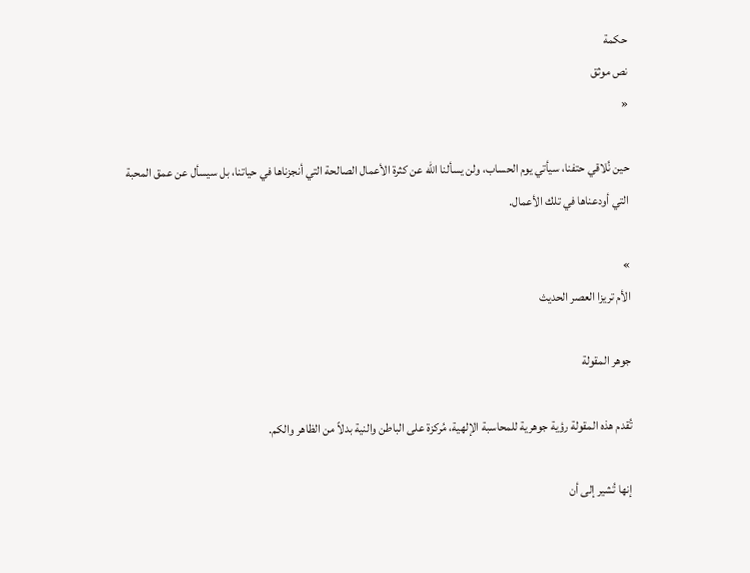حكمة
نص موثق
«

حين نُلاقي حتفنا، سيأتي يوم الحساب، ولن يسألنا الله عن كثرة الأعمال الصالحة التي أنجزناها في حياتنا، بل سيسأل عن عمق المحبة التي أودعناها في تلك الأعمال.

»
الأم تريزا العصر الحديث

جوهر المقولة

تُقدم هذه المقولة رؤية جوهرية للمحاسبة الإلهية، مُركزة على الباطن والنية بدلاً من الظاهر والكم.

إنها تُشير إلى أن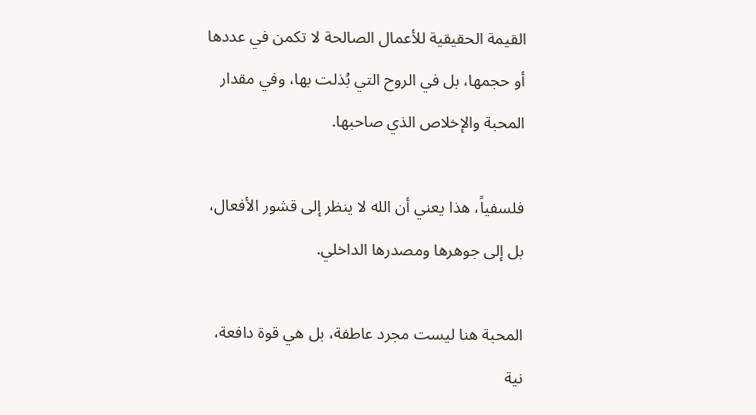القيمة الحقيقية للأعمال الصالحة لا تكمن في عددها أو حجمها، بل في الروح التي بُذلت بها، وفي مقدار المحبة والإخلاص الذي صاحبها.

فلسفياً، هذا يعني أن الله لا ينظر إلى قشور الأفعال، بل إلى جوهرها ومصدرها الداخلي.

المحبة هنا ليست مجرد عاطفة، بل هي قوة دافعة، نية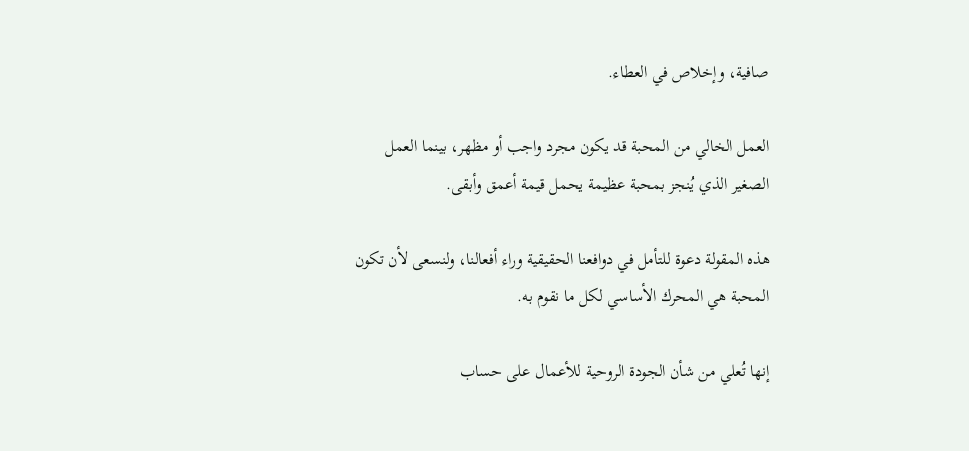صافية، وإخلاص في العطاء.

العمل الخالي من المحبة قد يكون مجرد واجب أو مظهر، بينما العمل الصغير الذي يُنجز بمحبة عظيمة يحمل قيمة أعمق وأبقى.

هذه المقولة دعوة للتأمل في دوافعنا الحقيقية وراء أفعالنا، ولنسعى لأن تكون المحبة هي المحرك الأساسي لكل ما نقوم به.

إنها تُعلي من شأن الجودة الروحية للأعمال على حساب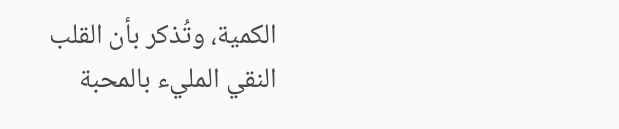الكمية، وتُذكر بأن القلب النقي المليء بالمحبة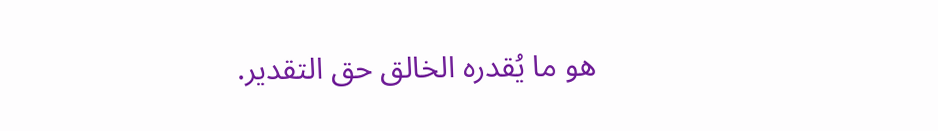هو ما يُقدره الخالق حق التقدير.